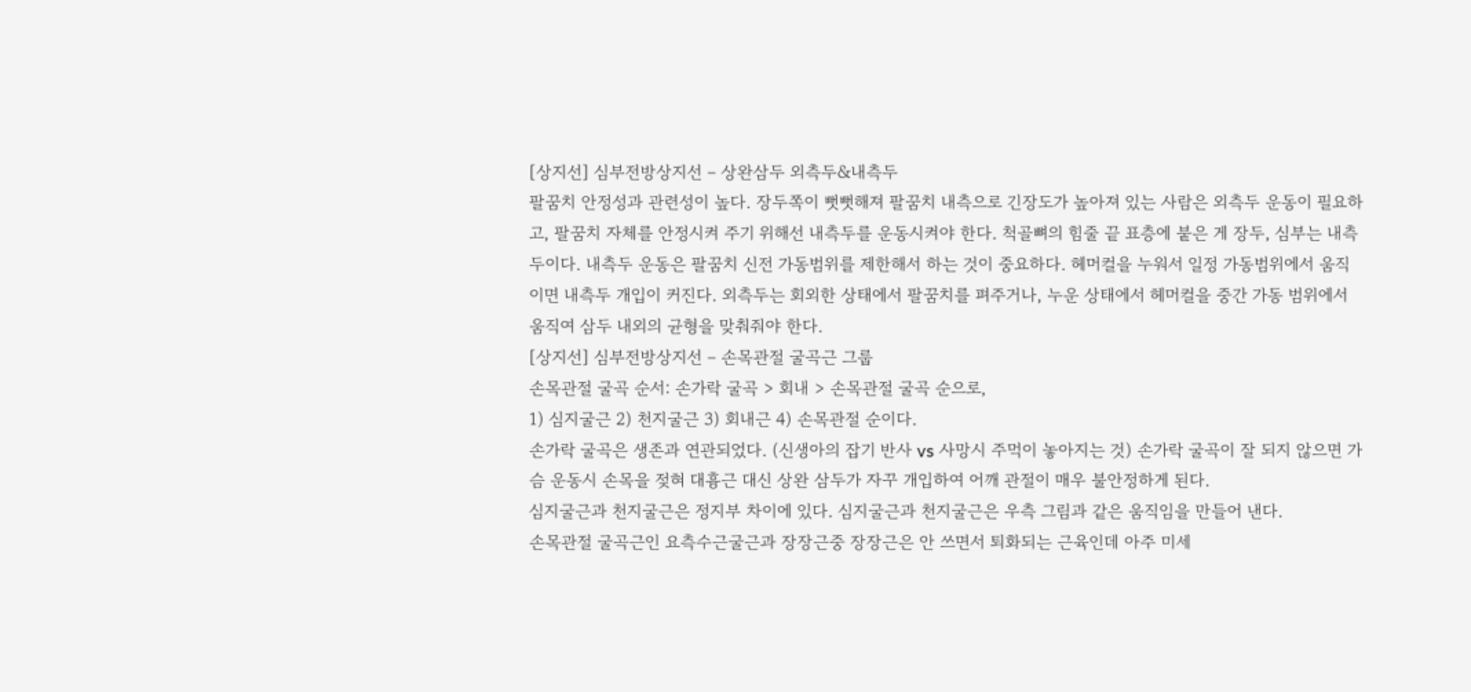[상지선] 심부전방상지선 – 상완삼두 외측두&내측두
팔꿈치 안정성과 관련성이 높다. 장두쪽이 뻣뻣해져 팔꿈치 내측으로 긴장도가 높아져 있는 사람은 외측두 운동이 필요하고, 팔꿈치 자체를 안정시켜 주기 위해선 내측두를 운동시켜야 한다. 척골뼈의 힘줄 끝 표층에 붙은 게 장두, 심부는 내측두이다. 내측두 운동은 팔꿈치 신전 가동범위를 제한해서 하는 것이 중요하다. 헤머컬을 누워서 일정 가동범위에서 움직이면 내측두 개입이 커진다. 외측두는 회외한 상태에서 팔꿈치를 펴주거나, 누운 상태에서 헤머컬을 중간 가동 범위에서 움직여 삼두 내외의 균형을 맞춰줘야 한다.
[상지선] 심부전방상지선 – 손목관절 굴곡근 그룹
손목관절 굴곡 순서: 손가락 굴곡 > 회내 > 손목관절 굴곡 순으로,
1) 심지굴근 2) 천지굴근 3) 회내근 4) 손목관절 순이다.
손가락 굴곡은 생존과 연관되었다. (신생아의 잡기 반사 vs 사망시 주먹이 놓아지는 것) 손가락 굴곡이 잘 되지 않으면 가슴 운동시 손목을 젖혀 대흉근 대신 상완 삼두가 자꾸 개입하여 어깨 관절이 매우 불안정하게 된다.
심지굴근과 천지굴근은 정지부 차이에 있다. 심지굴근과 천지굴근은 우측 그림과 같은 움직임을 만들어 낸다.
손목관절 굴곡근인 요측수근굴근과 장장근중 장장근은 안 쓰면서 퇴화되는 근육인데 아주 미세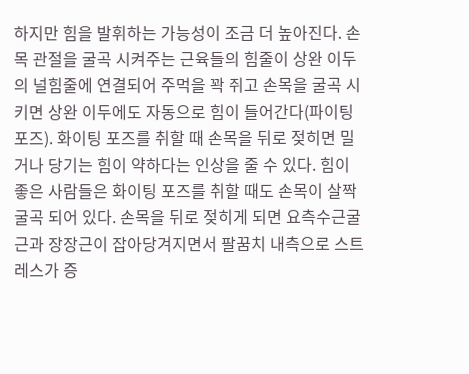하지만 힘을 발휘하는 가능성이 조금 더 높아진다. 손목 관절을 굴곡 시켜주는 근육들의 힘줄이 상완 이두의 널힘줄에 연결되어 주먹을 꽉 쥐고 손목을 굴곡 시키면 상완 이두에도 자동으로 힘이 들어간다(파이팅 포즈). 화이팅 포즈를 취할 때 손목을 뒤로 젖히면 밀거나 당기는 힘이 약하다는 인상을 줄 수 있다. 힘이 좋은 사람들은 화이팅 포즈를 취할 때도 손목이 살짝 굴곡 되어 있다. 손목을 뒤로 젖히게 되면 요측수근굴근과 장장근이 잡아당겨지면서 팔꿈치 내측으로 스트레스가 증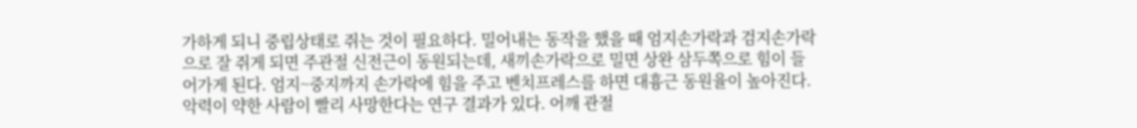가하게 되니 중립상태로 쥐는 것이 필요하다. 밀어내는 동작을 했을 때 엄지손가락과 검지손가락으로 잘 쥐게 되면 주관절 신전근이 동원되는데, 새끼손가락으로 밀면 상완 삼두쪽으로 힘이 들어가게 된다. 엄지~중지까지 손가락에 힘을 주고 벤치프레스를 하면 대흉근 동원율이 높아진다.
악력이 약한 사람이 빨리 사망한다는 연구 결과가 있다. 어깨 관절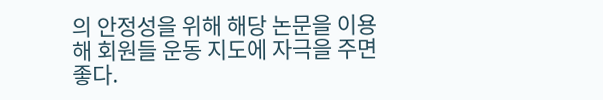의 안정성을 위해 해당 논문을 이용해 회원들 운동 지도에 자극을 주면 좋다.